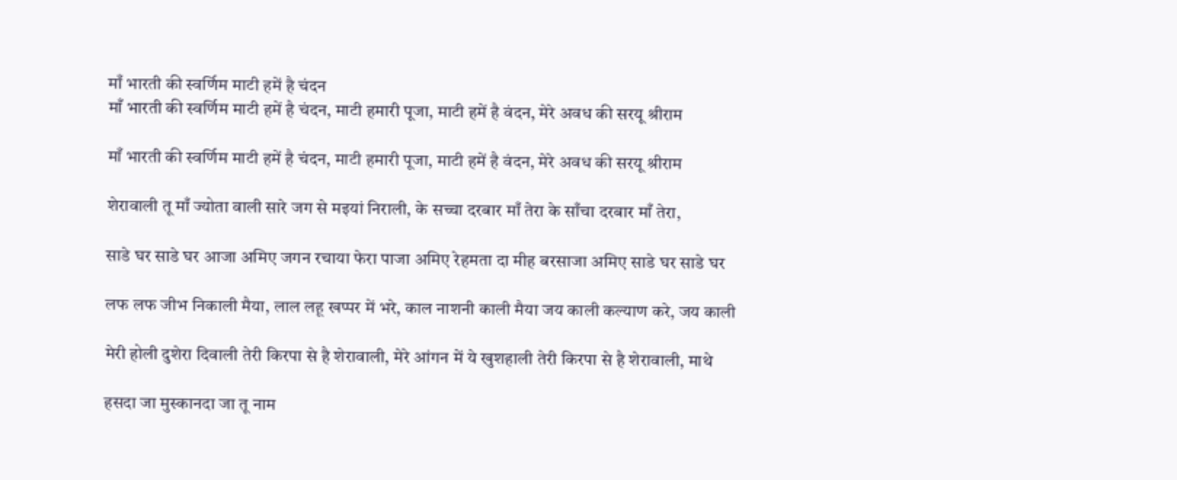माँ भारती की स्वर्णिम माटी हमें है चंदन
माँ भारती की स्वर्णिम माटी हमें है चंदन, माटी हमारी पूजा, माटी हमें है वंदन, मेरे अवध की सरयू श्रीराम

माँ भारती की स्वर्णिम माटी हमें है चंदन, माटी हमारी पूजा, माटी हमें है वंदन, मेरे अवध की सरयू श्रीराम

शेरावाली तू माँ ज्योता वाली सारे जग से मइयां निराली, के सच्चा दरबार माँ तेरा के साँचा दरबार माँ तेरा,

साडे घर साडे घर आजा अमिए जगन रचाया फेरा पाजा अमिए रेहमता दा मीह बरसाजा अमिए साडे घर साडे घर

लफ लफ जीभ निकाली मैया, लाल लहू खप्पर में भरे, काल नाशनी काली मैया जय काली कल्याण करे, जय काली

मेरी होली दुशेरा दिवाली तेरी किरपा से है शेरावाली, मेरे आंगन में ये खुशहाली तेरी किरपा से है शेरावाली, माथे

हसदा जा मुस्कानदा जा तू नाम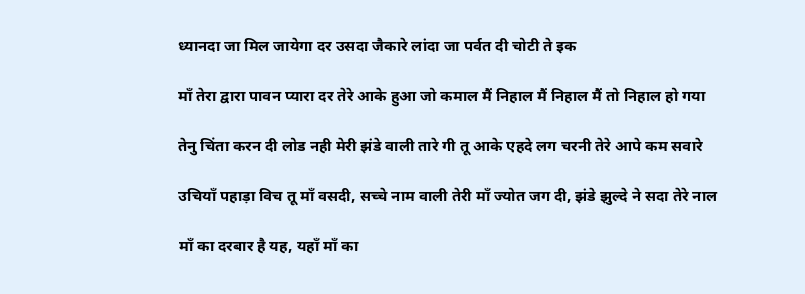ध्यानदा जा मिल जायेगा दर उसदा जैकारे लांदा जा पर्वत दी चोटी ते इक

माँ तेरा द्वारा पावन प्यारा दर तेरे आके हुआ जो कमाल मैं निहाल मैं निहाल मैं तो निहाल हो गया

तेनु चिंता करन दी लोड नही मेरी झंडे वाली तारे गी तू आके एहदे लग चरनी तेरे आपे कम सवारे

उचियाँ पहाड़ा विच तू माँ वसदी, सच्चे नाम वाली तेरी माँ ज्योत जग दी, झंडे झुल्दे ने सदा तेरे नाल

मॉं का दरबार है यह, यहॉं मॉं का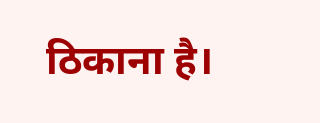ठिकाना है।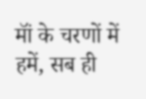मॉं के चरणों में हमें, सब ही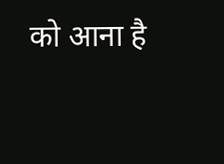को आना है